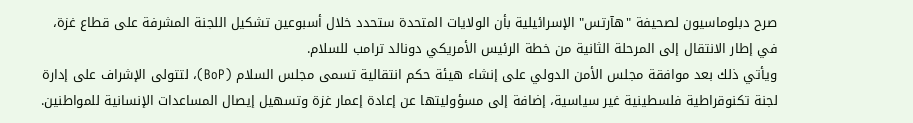صرح دبلوماسيون لصحيفة "هآرتس" الإسرائيلية بأن الولايات المتحدة ستحدد خلال أسبوعين تشكيل اللجنة المشرفة على قطاع غزة، في إطار الانتقال إلى المرحلة الثانية من خطة الرئيس الأمريكي دونالد ترامب للسلام.
ويأتي ذلك بعد موافقة مجلس الأمن الدولي على إنشاء هيئة حكم انتقالية تسمى مجلس السلام (BoP)، لتتولى الإشراف على إدارة لجنة تكنوقراطية فلسطينية غير سياسية، إضافة إلى مسؤوليتها عن إعادة إعمار غزة وتسهيل إيصال المساعدات الإنسانية للمواطنين.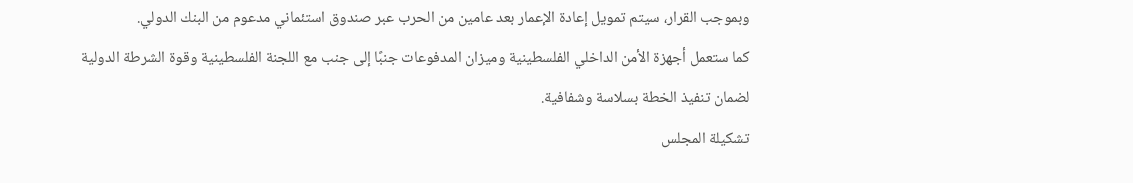وبموجب القرار، سيتم تمويل إعادة الإعمار بعد عامين من الحرب عبر صندوق استئماني مدعوم من البنك الدولي.
كما ستعمل أجهزة الأمن الداخلي الفلسطينية وميزان المدفوعات جنبًا إلى جنب مع اللجنة الفلسطينية وقوة الشرطة الدولية لضمان تنفيذ الخطة بسلاسة وشفافية.
تشكيلة المجلس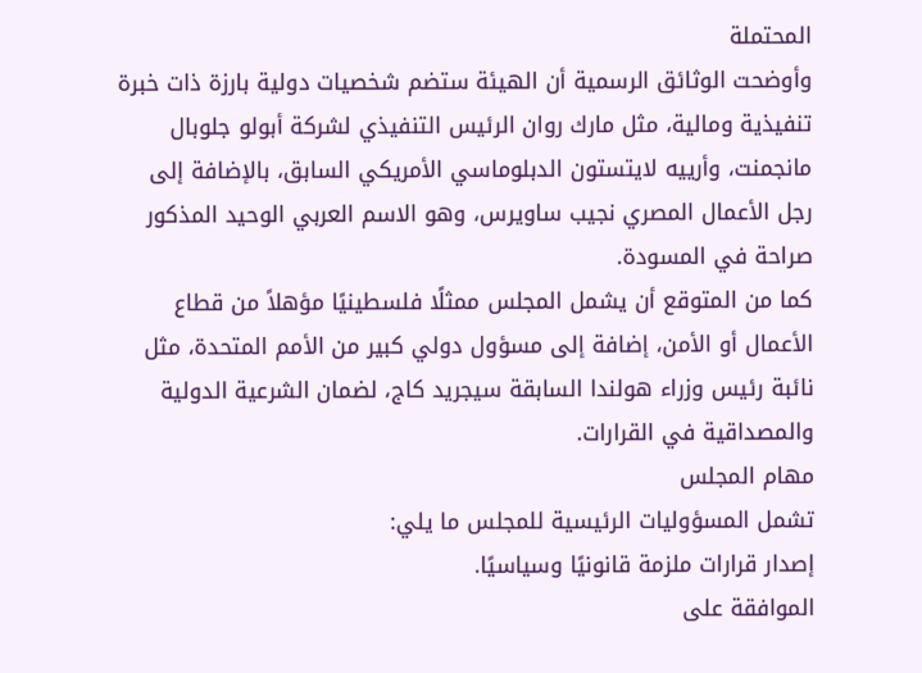المحتملة
وأوضحت الوثائق الرسمية أن الهيئة ستضم شخصيات دولية بارزة ذات خبرة تنفيذية ومالية، مثل مارك روان الرئيس التنفيذي لشركة أبولو جلوبال مانجمنت، وأرييه لايتستون الدبلوماسي الأمريكي السابق، بالإضافة إلى رجل الأعمال المصري نجيب ساويرس، وهو الاسم العربي الوحيد المذكور صراحة في المسودة.
كما من المتوقع أن يشمل المجلس ممثلًا فلسطينيًا مؤهلاً من قطاع الأعمال أو الأمن، إضافة إلى مسؤول دولي كبير من الأمم المتحدة، مثل نائبة رئيس وزراء هولندا السابقة سيجريد كاج، لضمان الشرعية الدولية والمصداقية في القرارات.
مهام المجلس
تشمل المسؤوليات الرئيسية للمجلس ما يلي:
إصدار قرارات ملزمة قانونيًا وسياسيًا.
الموافقة على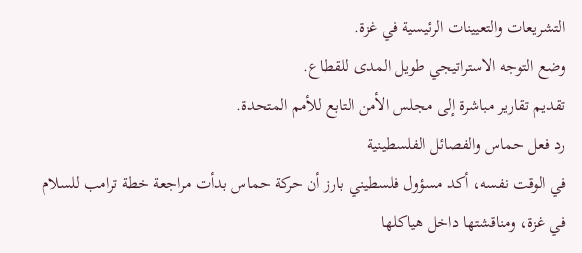التشريعات والتعيينات الرئيسية في غزة.
وضع التوجه الاستراتيجي طويل المدى للقطاع.
تقديم تقارير مباشرة إلى مجلس الأمن التابع للأمم المتحدة.
رد فعل حماس والفصائل الفلسطينية
في الوقت نفسه، أكد مسؤول فلسطيني بارز أن حركة حماس بدأت مراجعة خطة ترامب للسلام في غزة، ومناقشتها داخل هياكلها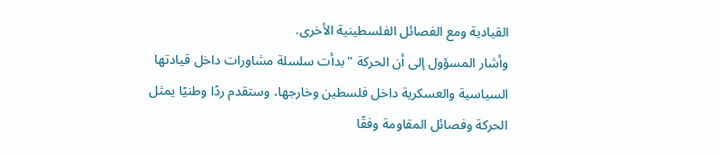القيادية ومع الفصائل الفلسطينية الأخرى.
وأشار المسؤول إلى أن الحركة "بدأت سلسلة مشاورات داخل قيادتها السياسية والعسكرية داخل فلسطين وخارجها، وستقدم ردًا وطنيًا يمثل الحركة وفصائل المقاومة وفقًا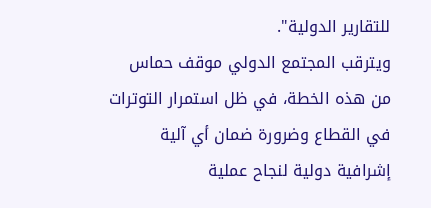للتقارير الدولية".
ويترقب المجتمع الدولي موقف حماس من هذه الخطة، في ظل استمرار التوترات في القطاع وضرورة ضمان أي آلية إشرافية دولية لنجاح عملية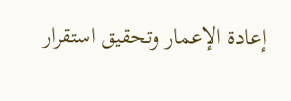إعادة الإعمار وتحقيق استقرار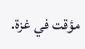مؤقت في غزة.